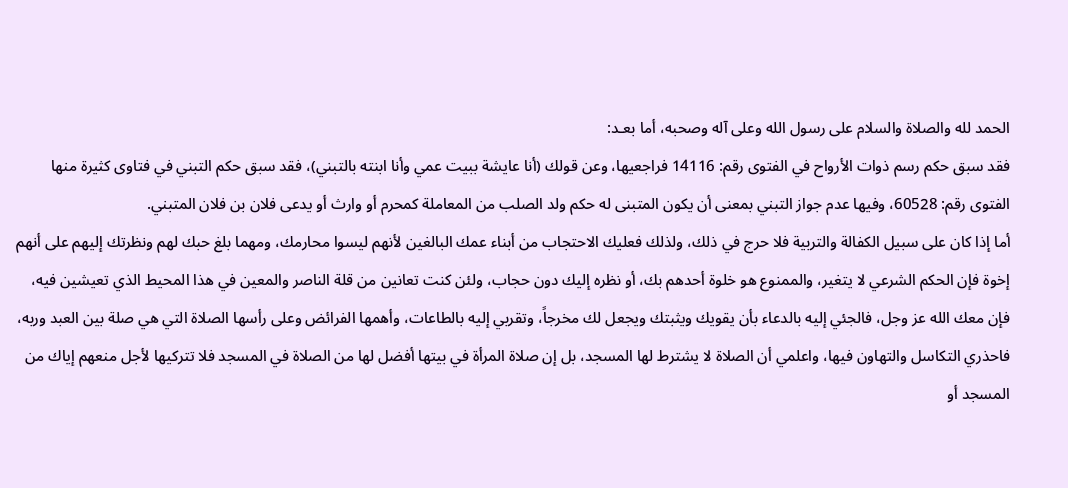الحمد لله والصلاة والسلام على رسول الله وعلى آله وصحبه، أما بعـد:
فقد سبق حكم رسم ذوات الأرواح في الفتوى رقم: 14116 فراجعيها، وعن قولك (أنا عايشة ببيت عمي وأنا ابنته بالتبني)، فقد سبق حكم التبني في فتاوى كثيرة منها الفتوى رقم: 60528، وفيها عدم جواز التبني بمعنى أن يكون المتبنى له حكم ولد الصلب من المعاملة كمحرم أو وارث أو يدعى فلان بن فلان المتبني.
أما إذا كان على سبيل الكفالة والتربية فلا حرج في ذلك، ولذلك فعليك الاحتجاب من أبناء عمك البالغين لأنهم ليسوا محارمك، ومهما بلغ حبك لهم ونظرتك إليهم على أنهم إخوة فإن الحكم الشرعي لا يتغير، والممنوع هو خلوة أحدهم بك، أو نظره إليك دون حجاب، ولئن كنت تعانين من قلة الناصر والمعين في هذا المحيط الذي تعيشين فيه، فإن معك الله عز وجل، فالجئي إليه بالدعاء بأن يقويك ويثبتك ويجعل لك مخرجاً، وتقربي إليه بالطاعات، وأهمها الفرائض وعلى رأسها الصلاة التي هي صلة بين العبد وربه، فاحذري التكاسل والتهاون فيها، واعلمي أن الصلاة لا يشترط لها المسجد، بل إن صلاة المرأة في بيتها أفضل لها من الصلاة في المسجد فلا تتركيها لأجل منعهم إياك من المسجد أو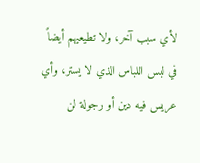لأي سبب آخر، ولا تطيعيهم أيضاً في لبس اللباس الذي لا يستر، وأي عريس فيه دين أو رجولة لن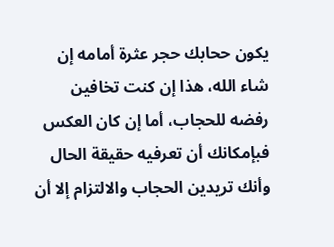يكون ححابك حجر عثرة أمامه إن شاء الله، هذا إن كنت تخافين رفضه للحجاب، أما إن كان العكس فبإمكانك أن تعرفيه حقيقة الحال وأنك تريدين الحجاب والالتزام إلا أن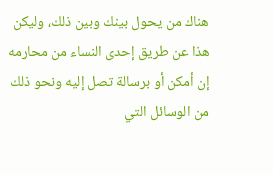هناك من يحول بينك وبين ذلك، وليكن هذا عن طريق إحدى النساء من محارمه إن أمكن أو برسالة تصل إليه ونحو ذلك من الوسائل التي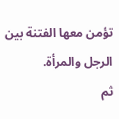تؤمن معها الفتنة بين الرجل والمرأة.
ثم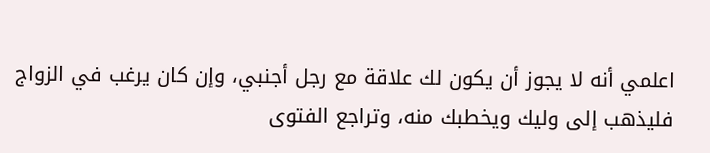اعلمي أنه لا يجوز أن يكون لك علاقة مع رجل أجنبي، وإن كان يرغب في الزواج فليذهب إلى وليك ويخطبك منه، وتراجع الفتوى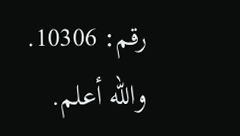رقم: 10306.
والله أعلم.